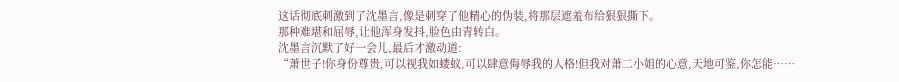这话彻底刺激到了沈墨言,像是刺穿了他精心的伪装,将那层遮羞布给狠狠撕下。
那种难堪和屈辱,让他浑身发抖,脸色由青转白。
沈墨言沉默了好一会儿,最后才激动道:
“萧世子!你身份尊贵,可以视我如蝼蚁,可以肆意侮辱我的人格!但我对萧二小姐的心意,天地可鉴,你怎能……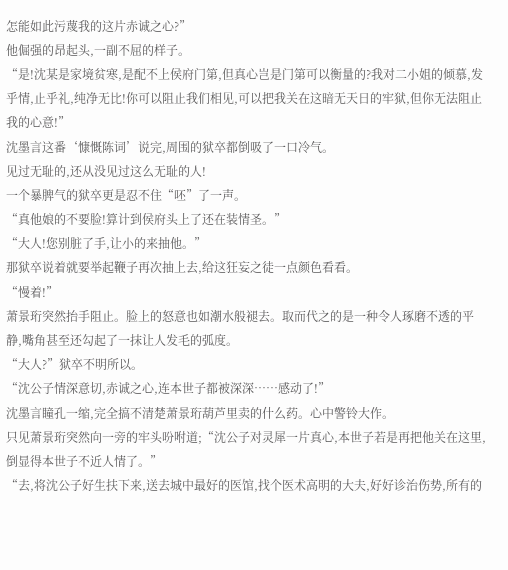怎能如此污蔑我的这片赤诚之心?”
他倔强的昂起头,一副不屈的样子。
“是!沈某是家境贫寒,是配不上侯府门第,但真心岂是门第可以衡量的?我对二小姐的倾慕,发乎情,止乎礼,纯净无比!你可以阻止我们相见,可以把我关在这暗无天日的牢狱,但你无法阻止我的心意!”
沈墨言这番‘慷慨陈词’说完,周围的狱卒都倒吸了一口冷气。
见过无耻的,还从没见过这么无耻的人!
一个暴脾气的狱卒更是忍不住“呸”了一声。
“真他娘的不要脸!算计到侯府头上了还在装情圣。”
“大人!您别脏了手,让小的来抽他。”
那狱卒说着就要举起鞭子再次抽上去,给这狂妄之徒一点颜色看看。
“慢着!”
萧景珩突然抬手阻止。脸上的怒意也如潮水般褪去。取而代之的是一种令人琢磨不透的平静,嘴角甚至还勾起了一抹让人发毛的弧度。
“大人?”狱卒不明所以。
“沈公子情深意切,赤诚之心,连本世子都被深深……感动了!”
沈墨言瞳孔一缩,完全搞不清楚萧景珩葫芦里卖的什么药。心中警铃大作。
只见萧景珩突然向一旁的牢头吩咐道;“沈公子对灵犀一片真心,本世子若是再把他关在这里,倒显得本世子不近人情了。”
“去,将沈公子好生扶下来,送去城中最好的医馆,找个医术高明的大夫,好好诊治伤势,所有的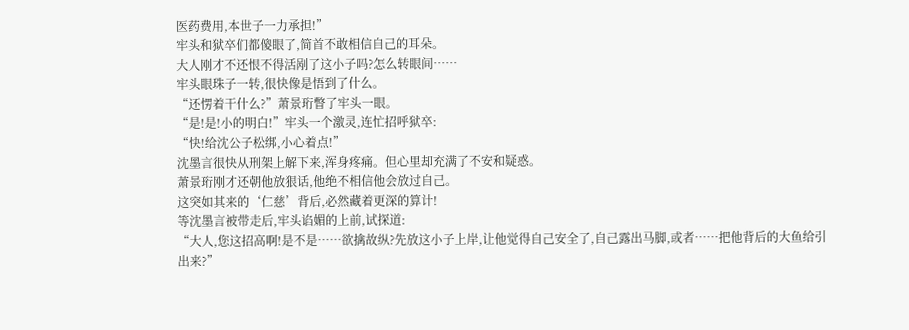医药费用,本世子一力承担!”
牢头和狱卒们都傻眼了,简首不敢相信自己的耳朵。
大人刚才不还恨不得活剐了这小子吗?怎么转眼间……
牢头眼珠子一转,很快像是悟到了什么。
“还愣着干什么?”萧景珩瞥了牢头一眼。
“是!是!小的明白!”牢头一个激灵,连忙招呼狱卒:
“快!给沈公子松绑,小心着点!”
沈墨言很快从刑架上解下来,浑身疼痛。但心里却充满了不安和疑惑。
萧景珩刚才还朝他放狠话,他绝不相信他会放过自己。
这突如其来的‘仁慈’背后,必然藏着更深的算计!
等沈墨言被带走后,牢头谄媚的上前,试探道:
“大人,您这招高啊!是不是……欲擒故纵?先放这小子上岸,让他觉得自己安全了,自己露出马脚,或者……把他背后的大鱼给引出来?”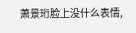萧景珩脸上没什么表情,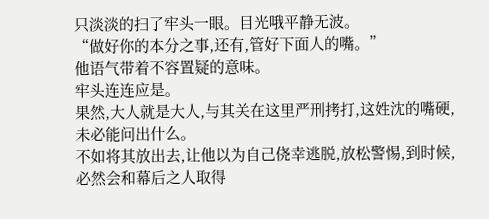只淡淡的扫了牢头一眼。目光哦平静无波。
“做好你的本分之事,还有,管好下面人的嘴。”
他语气带着不容置疑的意味。
牢头连连应是。
果然,大人就是大人,与其关在这里严刑拷打,这姓沈的嘴硬,未必能问出什么。
不如将其放出去,让他以为自己侥幸逃脱,放松警惕,到时候,必然会和幕后之人取得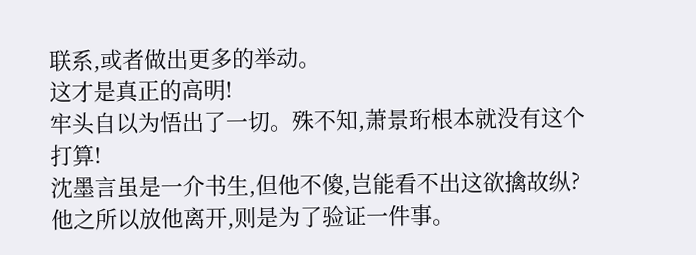联系,或者做出更多的举动。
这才是真正的高明!
牢头自以为悟出了一切。殊不知,萧景珩根本就没有这个打算!
沈墨言虽是一介书生,但他不傻,岂能看不出这欲擒故纵?
他之所以放他离开,则是为了验证一件事。